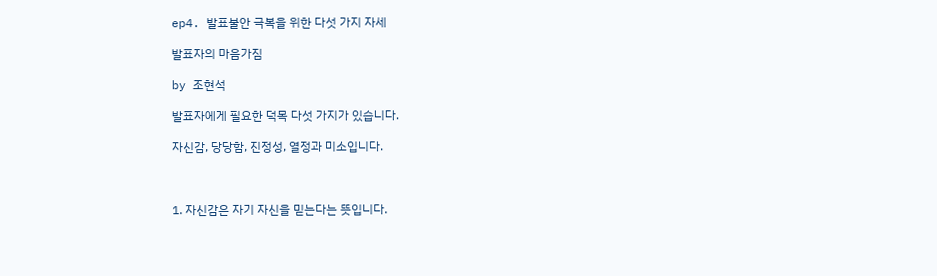ep4. 발표불안 극복을 위한 다섯 가지 자세

발표자의 마음가짐

by 조현석

발표자에게 필요한 덕목 다섯 가지가 있습니다.

자신감, 당당함, 진정성, 열정과 미소입니다.



1. 자신감은 자기 자신을 믿는다는 뜻입니다.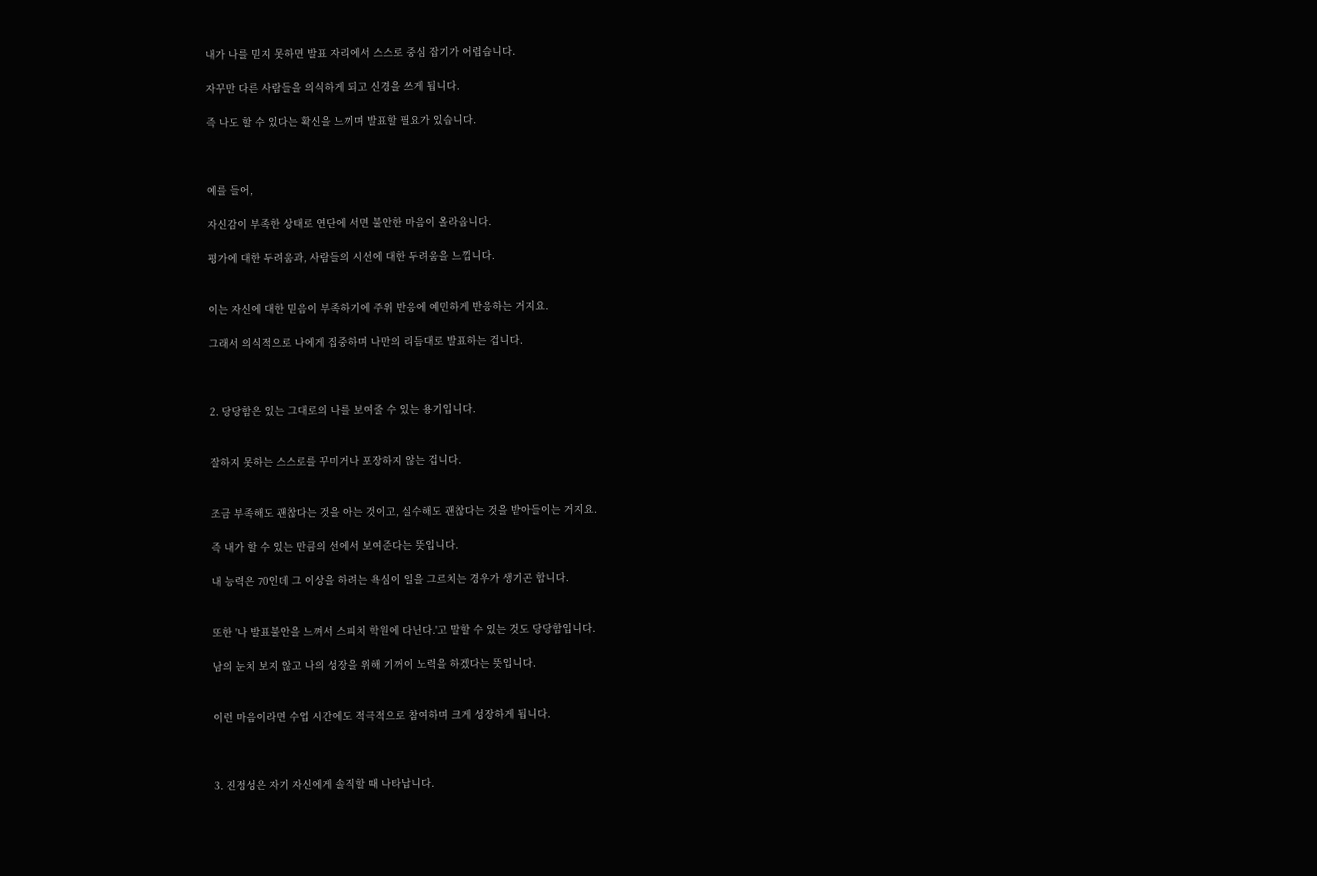내가 나를 믿지 못하면 발표 자리에서 스스로 중심 잡기가 어렵습니다.

자꾸만 다른 사람들을 의식하게 되고 신경을 쓰게 됩니다.

즉 나도 할 수 있다는 확신을 느끼며 발표할 필요가 있습니다.



예를 들어,

자신감이 부족한 상태로 연단에 서면 불안한 마음이 올라옵니다.

평가에 대한 두려움과, 사람들의 시선에 대한 두려움을 느낍니다.


이는 자신에 대한 믿음이 부족하기에 주위 반응에 예민하게 반응하는 거지요.

그래서 의식적으로 나에게 집중하며 나만의 리듬대로 발표하는 겁니다.



2. 당당함은 있는 그대로의 나를 보여줄 수 있는 용기입니다.


잘하지 못하는 스스로를 꾸미거나 포장하지 않는 겁니다.


조금 부족해도 괜찮다는 것을 아는 것이고, 실수해도 괜찮다는 것을 받아들이는 거지요.

즉 내가 할 수 있는 만큼의 선에서 보여준다는 뜻입니다.

내 능력은 70인데 그 이상을 하려는 욕심이 일을 그르치는 경우가 생기곤 합니다.


또한 '나 발표불안을 느껴서 스피치 학원에 다닌다.'고 말할 수 있는 것도 당당함입니다.

남의 눈치 보지 않고 나의 성장을 위해 기꺼이 노력을 하겠다는 뜻입니다.


이런 마음이라면 수업 시간에도 적극적으로 참여하며 크게 성장하게 됩니다.



3. 진정성은 자기 자신에게 솔직할 때 나타납니다.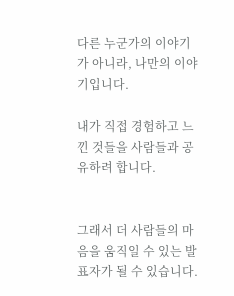다른 누군가의 이야기가 아니라, 나만의 이야기입니다.

내가 직접 경험하고 느낀 것들을 사람들과 공유하려 합니다.


그래서 더 사람들의 마음을 움직일 수 있는 발표자가 될 수 있습니다.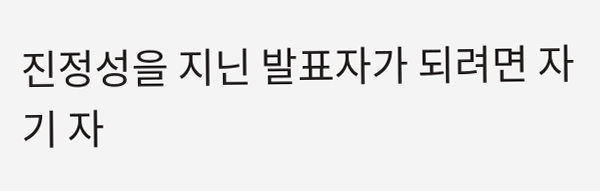진정성을 지닌 발표자가 되려면 자기 자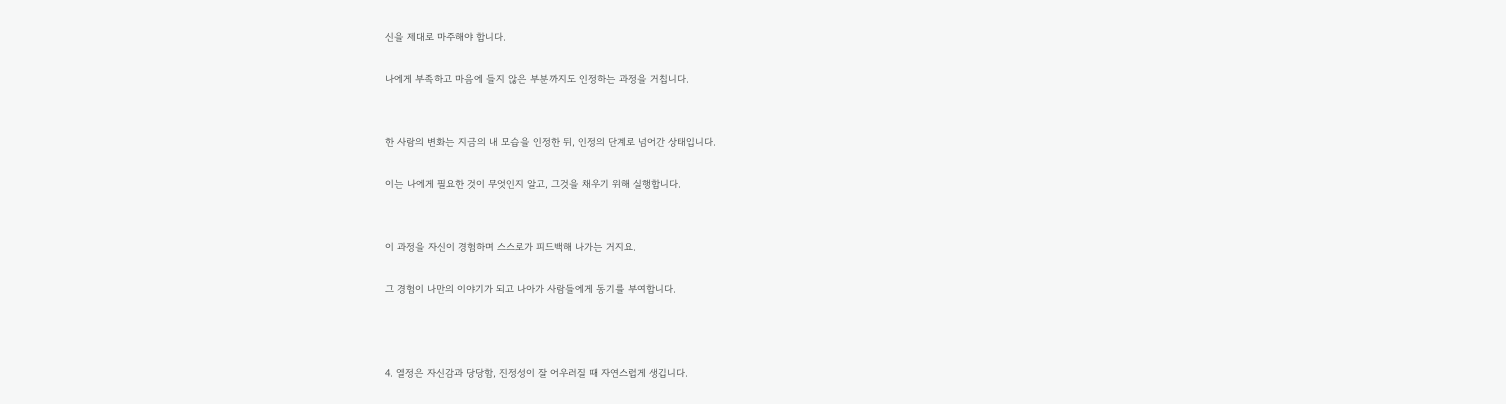신을 제대로 마주해야 합니다.

나에게 부족하고 마음에 들지 않은 부분까지도 인정하는 과정을 거칩니다.


한 사람의 변화는 지금의 내 모습을 인정한 뒤, 인정의 단계로 넘어간 상태입니다.

이는 나에게 필요한 것이 무엇인지 알고, 그것을 채우기 위해 실행합니다.


이 과정을 자신이 경험하며 스스로가 피드백해 나가는 거지요.

그 경험이 나만의 이야기가 되고 나아가 사람들에게 동기를 부여합니다.



4. 열정은 자신감과 당당함, 진정성이 잘 어우러질 때 자연스럽게 생깁니다.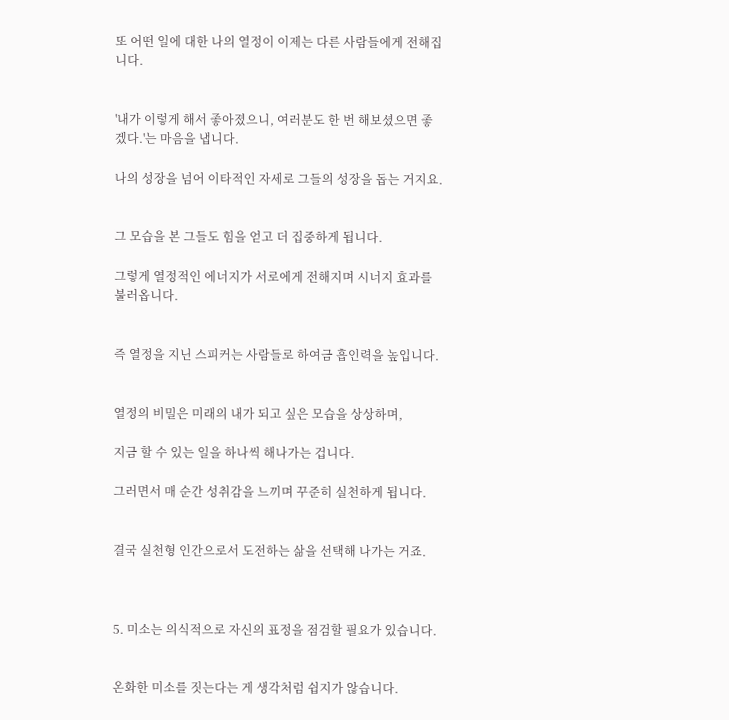또 어떤 일에 대한 나의 열정이 이제는 다른 사람들에게 전해집니다.


'내가 이렇게 해서 좋아졌으니, 여러분도 한 번 해보셨으면 좋겠다.'는 마음을 냅니다.

나의 성장을 넘어 이타적인 자세로 그들의 성장을 돕는 거지요.


그 모습을 본 그들도 힘을 얻고 더 집중하게 됩니다.

그렇게 열정적인 에너지가 서로에게 전해지며 시너지 효과를 불러옵니다.


즉 열정을 지닌 스피커는 사람들로 하여금 흡인력을 높입니다.


열정의 비밀은 미래의 내가 되고 싶은 모습을 상상하며,

지금 할 수 있는 일을 하나씩 해나가는 겁니다.

그러면서 매 순간 성취감을 느끼며 꾸준히 실천하게 됩니다.


결국 실천형 인간으로서 도전하는 삶을 선택해 나가는 거죠.



5. 미소는 의식적으로 자신의 표정을 점검할 필요가 있습니다.


온화한 미소를 짓는다는 게 생각처럼 쉽지가 않습니다.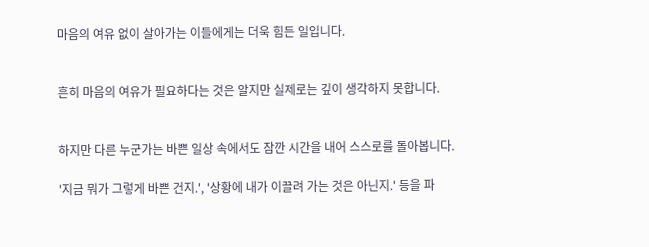마음의 여유 없이 살아가는 이들에게는 더욱 힘든 일입니다.


흔히 마음의 여유가 필요하다는 것은 알지만 실제로는 깊이 생각하지 못합니다.


하지만 다른 누군가는 바쁜 일상 속에서도 잠깐 시간을 내어 스스로를 돌아봅니다.

'지금 뭐가 그렇게 바쁜 건지.', '상황에 내가 이끌려 가는 것은 아닌지.' 등을 파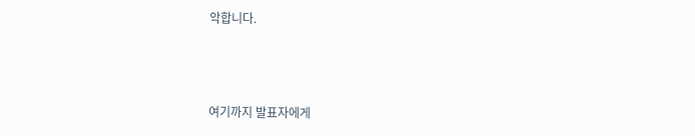악합니다.



여기까지 발표자에게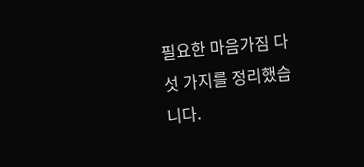필요한 마음가짐 다섯 가지를 정리했습니다.